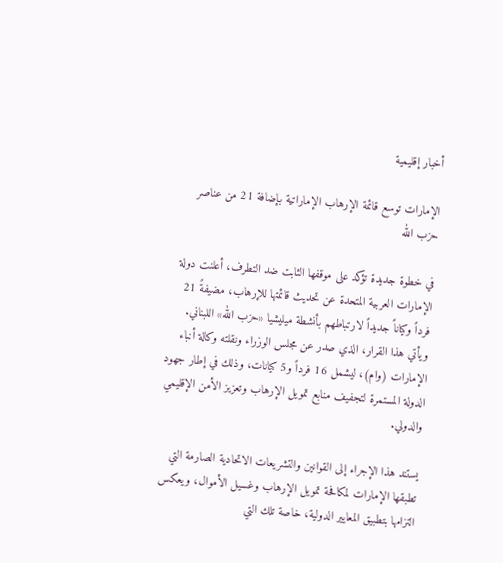أخبار إقليمية

الإمارات توسع قائمة الإرهاب الإماراتية بإضافة 21 من عناصر حزب الله

في خطوة جديدة تؤكد على موقفها الثابت ضد التطرف، أعلنت دولة الإمارات العربية المتحدة عن تحديث قائمتها للإرهاب، مضيفةً 21 فرداً وكياناً جديداً لارتباطهم بأنشطة ميليشيا «حزب الله» اللبناني. ويأتي هذا القرار، الذي صدر عن مجلس الوزراء ونقلته وكالة أنباء الإمارات (وام)، ليشمل 16 فرداً و5 كيانات، وذلك في إطار جهود الدولة المستمرة لتجفيف منابع تمويل الإرهاب وتعزيز الأمن الإقليمي والدولي.

يستند هذا الإجراء إلى القوانين والتشريعات الاتحادية الصارمة التي تطبقها الإمارات لمكافحة تمويل الإرهاب وغسيل الأموال، ويعكس التزامها بتطبيق المعايير الدولية، خاصة تلك التي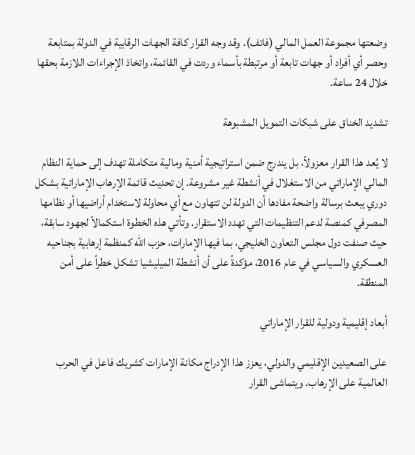وضعتها مجموعة العمل المالي (فاتف). وقد وجه القرار كافة الجهات الرقابية في الدولة بمتابعة وحصر أي أفراد أو جهات تابعة أو مرتبطة بأسماء وردت في القائمة، واتخاذ الإجراءات اللازمة بحقها خلال 24 ساعة.

تشديد الخناق على شبكات التمويل المشبوهة

لا يُعد هذا القرار معزولاً، بل يندرج ضمن استراتيجية أمنية ومالية متكاملة تهدف إلى حماية النظام المالي الإماراتي من الاستغلال في أنشطة غير مشروعة. إن تحديث قائمة الإرهاب الإماراتية بشكل دوري يبعث برسالة واضحة مفادها أن الدولة لن تتهاون مع أي محاولة لاستخدام أراضيها أو نظامها المصرفي كمنصة لدعم التنظيمات التي تهدد الاستقرار. وتأتي هذه الخطوة استكمالاً لجهود سابقة، حيث صنفت دول مجلس التعاون الخليجي، بما فيها الإمارات، حزب الله كمنظمة إرهابية بجناحيه العسكري والسياسي في عام 2016، مؤكدةً على أن أنشطة الميليشيا تشكل خطراً على أمن المنطقة.

أبعاد إقليمية ودولية للقرار الإماراتي

على الصعيدين الإقليمي والدولي، يعزز هذا الإدراج مكانة الإمارات كشريك فاعل في الحرب العالمية على الإرهاب. ويتماشى القرار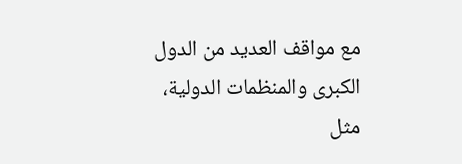مع مواقف العديد من الدول الكبرى والمنظمات الدولية، مثل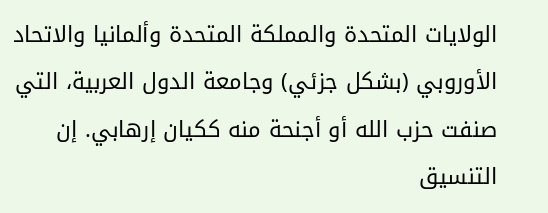الولايات المتحدة والمملكة المتحدة وألمانيا والاتحاد الأوروبي (بشكل جزئي) وجامعة الدول العربية، التي صنفت حزب الله أو أجنحة منه ككيان إرهابي. إن التنسيق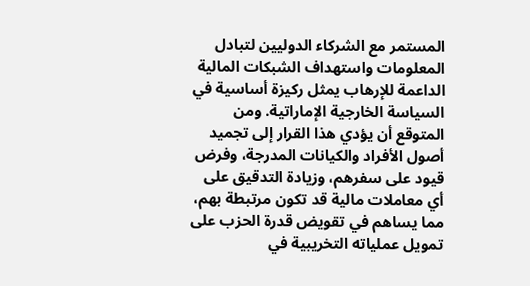المستمر مع الشركاء الدوليين لتبادل المعلومات واستهداف الشبكات المالية الداعمة للإرهاب يمثل ركيزة أساسية في السياسة الخارجية الإماراتية. ومن المتوقع أن يؤدي هذا القرار إلى تجميد أصول الأفراد والكيانات المدرجة، وفرض قيود على سفرهم، وزيادة التدقيق على أي معاملات مالية قد تكون مرتبطة بهم، مما يساهم في تقويض قدرة الحزب على تمويل عملياته التخريبية في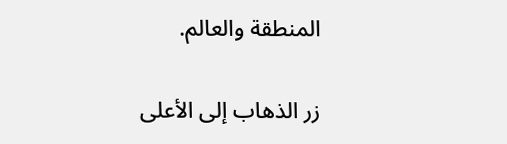المنطقة والعالم.

زر الذهاب إلى الأعلى